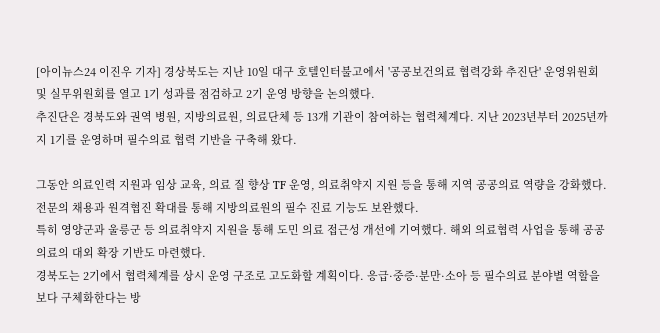[아이뉴스24 이진우 기자] 경상북도는 지난 10일 대구 호텔인터불고에서 '공공보건의료 협력강화 추진단' 운영위원회 및 실무위원회를 열고 1기 성과를 점검하고 2기 운영 방향을 논의했다.
추진단은 경북도와 권역 병원, 지방의료원, 의료단체 등 13개 기관이 참여하는 협력체계다. 지난 2023년부터 2025년까지 1기를 운영하며 필수의료 협력 기반을 구축해 왔다.

그동안 의료인력 지원과 임상 교육, 의료 질 향상 TF 운영, 의료취약지 지원 등을 통해 지역 공공의료 역량을 강화했다. 전문의 채용과 원격협진 확대를 통해 지방의료원의 필수 진료 기능도 보완했다.
특히 영양군과 울릉군 등 의료취약지 지원을 통해 도민 의료 접근성 개선에 기여했다. 해외 의료협력 사업을 통해 공공의료의 대외 확장 기반도 마련했다.
경북도는 2기에서 협력체계를 상시 운영 구조로 고도화할 계획이다. 응급·중증·분만·소아 등 필수의료 분야별 역할을 보다 구체화한다는 방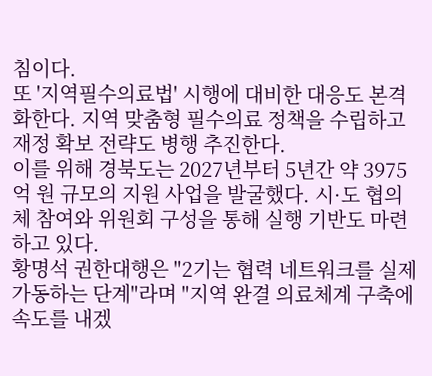침이다.
또 '지역필수의료법' 시행에 대비한 대응도 본격화한다. 지역 맞춤형 필수의료 정책을 수립하고 재정 확보 전략도 병행 추진한다.
이를 위해 경북도는 2027년부터 5년간 약 3975억 원 규모의 지원 사업을 발굴했다. 시·도 협의체 참여와 위원회 구성을 통해 실행 기반도 마련하고 있다.
황명석 권한대행은 "2기는 협력 네트워크를 실제 가동하는 단계"라며 "지역 완결 의료체계 구축에 속도를 내겠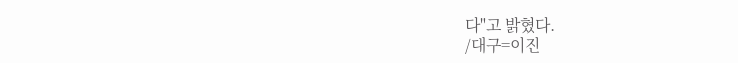다"고 밝혔다.
/대구=이진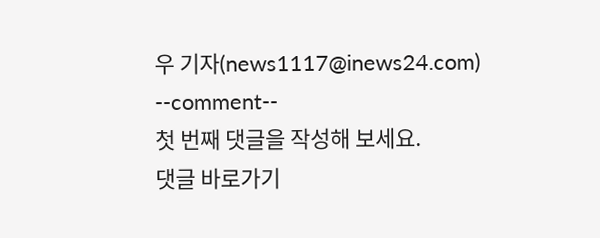우 기자(news1117@inews24.com)
--comment--
첫 번째 댓글을 작성해 보세요.
댓글 바로가기